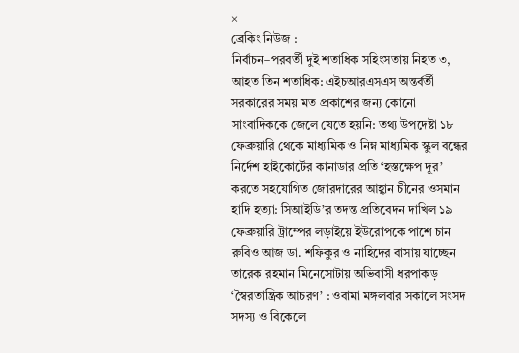×
ব্রেকিং নিউজ :
নির্বাচন–পরবর্তী দুই শতাধিক সহিংসতায় নিহত ৩, আহত তিন শতাধিক: এইচআরএসএস অন্তর্বর্তী সরকারের সময় মত প্রকাশের জন্য কোনো সাংবাদিককে জেলে যেতে হয়নি: তথ্য উপদেষ্টা ১৮ ফেব্রুয়ারি থেকে মাধ্যমিক ও নিম্ন মাধ্যমিক স্কুল বন্ধের নির্দেশ হাইকোর্টের কানাডার প্রতি ‘হস্তক্ষেপ দূর’ করতে সহযোগিত জোরদারের আহ্বান চীনের ওসমান হাদি হত্যা: সিআইডি’র তদন্ত প্রতিবেদন দাখিল ১৯ ফেব্রুয়ারি ট্রাম্পের লড়াইয়ে ইউরোপকে পাশে চান রুবিও আজ ডা. শফিকুর ও নাহিদের বাসায় যাচ্ছেন তারেক রহমান মিনেসোটায় অভিবাসী ধরপাকড় ‘স্বৈরতান্ত্রিক আচরণ’ : ওবামা মঙ্গলবার সকালে সংসদ সদস্য ও বিকেলে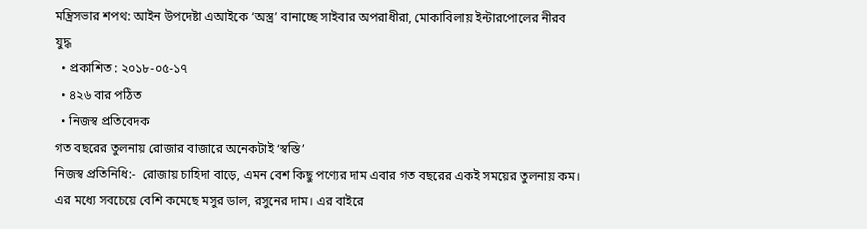মন্ত্রিসভার শপথ: আইন উপদেষ্টা এআইকে ‘অস্ত্র’ বানাচ্ছে সাইবার অপরাধীরা, মোকাবিলায় ইন্টারপোলের নীরব যুদ্ধ
  • প্রকাশিত : ২০১৮-০৫-১৭
  • ৪২৬ বার পঠিত
  • নিজস্ব প্রতিবেদক
গত বছরের তুলনায় রোজার বাজারে অনেকটাই ‘স্বস্তি’
নিজস্ব প্রতিনিধি:-  রোজায় চাহিদা বাড়ে, এমন বেশ কিছু পণ্যের দাম এবার গত বছরের একই সময়ের তুলনায় কম। এর মধ্যে সবচেয়ে বেশি কমেছে মসুর ডাল, রসুনের দাম। এর বাইরে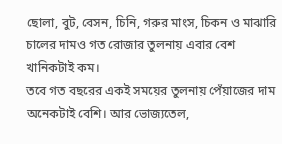ছোলা, বুট, বেসন, চিনি, গরুর মাংস, চিকন ও মাঝারি চালের দামও গত রোজার তুলনায় এবার বেশ খানিকটাই কম।
তবে গত বছরের একই সময়ের তুলনায় পেঁয়াজের দাম অনেকটাই বেশি। আর ভোজ্যতেল,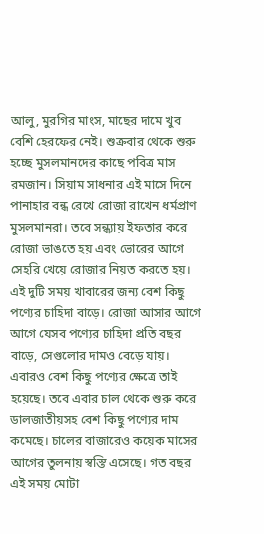আলু, মুরগির মাংস, মাছের দামে খুব বেশি হেরফের নেই। শুক্রবার থেকে শুরু হচ্ছে মুসলমানদের কাছে পবিত্র মাস রমজান। সিয়াম সাধনার এই মাসে দিনে পানাহার বন্ধ রেখে রোজা রাখেন ধর্মপ্রাণ মুসলমানরা। তবে সন্ধ্যায় ইফতার করে রোজা ভাঙতে হয় এবং ভোরের আগে সেহরি খেয়ে রোজার নিয়ত করতে হয়। এই দুটি সময় খাবারের জন্য বেশ কিছু পণ্যের চাহিদা বাড়ে। রোজা আসার আগে আগে যেসব পণ্যের চাহিদা প্রতি বছর বাড়ে, সেগুলোর দামও বেড়ে যায়। এবারও বেশ কিছু পণ্যের ক্ষেত্রে তাই হয়েছে। তবে এবার চাল থেকে শুরু করে ডালজাতীয়সহ বেশ কিছু পণ্যের দাম কমেছে। চালের বাজারেও কয়েক মাসের আগের তুলনায় স্বস্তি এসেছে। গত বছর এই সময় মোটা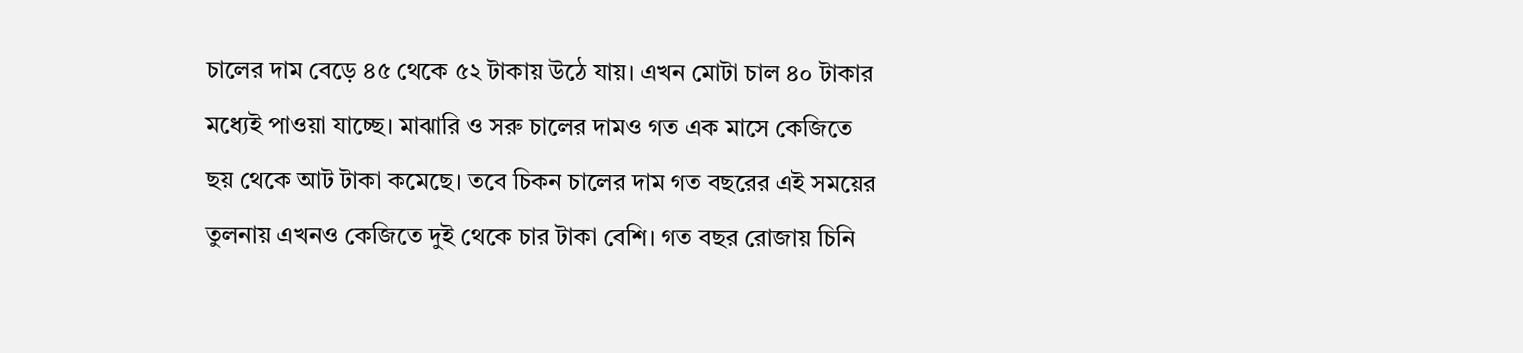চালের দাম বেড়ে ৪৫ থেকে ৫২ টাকায় উঠে যায়। এখন মোটা চাল ৪০ টাকার মধ্যেই পাওয়া যাচ্ছে। মাঝারি ও সরু চালের দামও গত এক মাসে কেজিতে ছয় থেকে আট টাকা কমেছে। তবে চিকন চালের দাম গত বছরের এই সময়ের তুলনায় এখনও কেজিতে দুই থেকে চার টাকা বেশি। গত বছর রোজায় চিনি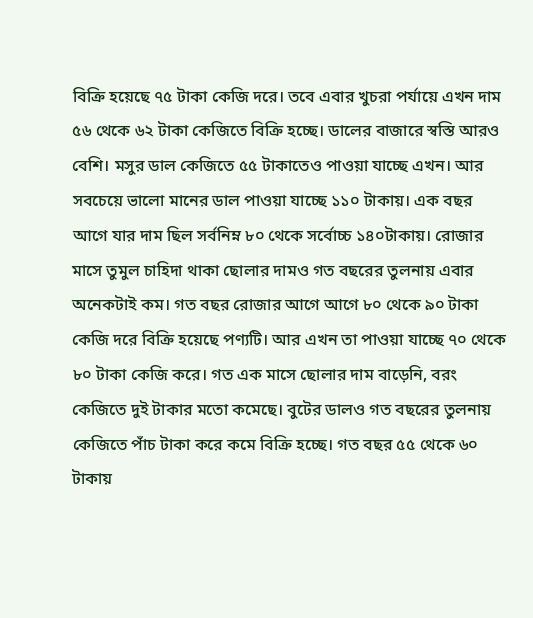বিক্রি হয়েছে ৭৫ টাকা কেজি দরে। তবে এবার খুচরা পর্যায়ে এখন দাম ৫৬ থেকে ৬২ টাকা কেজিতে বিক্রি হচ্ছে। ডালের বাজারে স্বস্তি আরও বেশি। মসুর ডাল কেজিতে ৫৫ টাকাতেও পাওয়া যাচ্ছে এখন। আর সবচেয়ে ভালো মানের ডাল পাওয়া যাচ্ছে ১১০ টাকায়। এক বছর আগে যার দাম ছিল সর্বনিম্ন ৮০ থেকে সর্বোচ্চ ১৪০টাকায়। রোজার মাসে তুমুল চাহিদা থাকা ছোলার দামও গত বছরের তুলনায় এবার অনেকটাই কম। গত বছর রোজার আগে আগে ৮০ থেকে ৯০ টাকা কেজি দরে বিক্রি হয়েছে পণ্যটি। আর এখন তা পাওয়া যাচ্ছে ৭০ থেকে ৮০ টাকা কেজি করে। গত এক মাসে ছোলার দাম বাড়েনি, বরং কেজিতে দুই টাকার মতো কমেছে। বুটের ডালও গত বছরের তুলনায় কেজিতে পাঁচ টাকা করে কমে বিক্রি হচ্ছে। গত বছর ৫৫ থেকে ৬০ টাকায়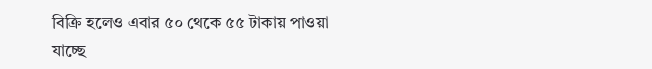বিক্রি হলেও এবার ৫০ থেকে ৫৫ টাকায় পাওয়া যাচ্ছে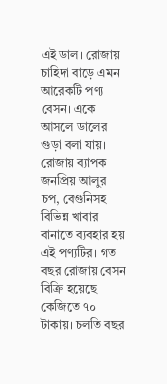এই ডাল। রোজায় চাহিদা বাড়ে এমন আরেকটি পণ্য বেসন। একে আসলে ডালের গুড়া বলা যায়। রোজায় ব্যাপক জনপ্রিয় আলুর চপ, বেগুনিসহ বিভিন্ন খাবার বানাতে ব্যবহার হয় এই পণ্যটির। গত বছর রোজায় বেসন বিক্রি হয়েছে কেজিতে ৭০ টাকায়। চলতি বছর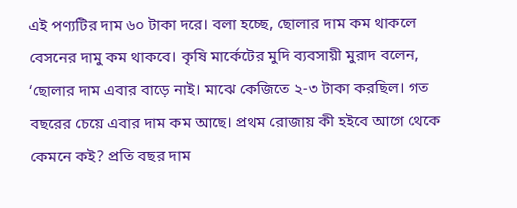এই পণ্যটির দাম ৬০ টাকা দরে। বলা হচ্ছে, ছোলার দাম কম থাকলে বেসনের দামু কম থাকবে। কৃষি মার্কেটের মুদি ব্যবসায়ী মুরাদ বলেন, ‘ছোলার দাম এবার বাড়ে নাই। মাঝে কেজিতে ২-৩ টাকা করছিল। গত বছরের চেয়ে এবার দাম কম আছে। প্রথম রোজায় কী হইবে আগে থেকে কেমনে কই? প্রতি বছর দাম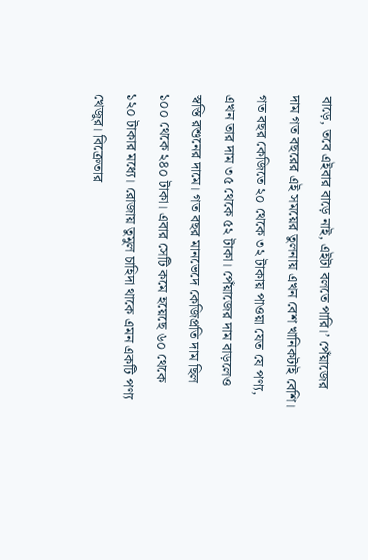বাড়ে, তবে এইবার বাড়ে নাই, এইটা বলতে পারি।’ পেঁয়াজের দাম গত বছরের এই সময়ের তুলনায় এখন বেশ খানিকটাই বেশি। গত বছর কেজিতে ২০ থেকে ৩২ টাকায় পাওয়া যেত যে পণ্য, এখন তার দাম ৩৫ থেকে ৫২ টাকা। পেঁয়াজের দাম বাড়লেও স্বস্তি রশুনের দামে। গত বছর মানভেদে কেজিপ্রতি দাম ছিল ১০০ থেকে ২৪০ টাকা। এবার সেটি কমে হয়েছে ৬০ থেকে ১২০ টাকার মধ্যে। রোজায় তুমুল চাহিদা থাকে এমন একটি পণ্য খেজুর। বিক্রেতার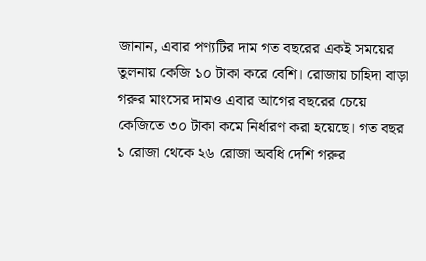জানান, এবার পণ্যটির দাম গত বছরের একই সময়ের তুলনায় কেজি ১০ টাকা করে বেশি। রোজায় চাহিদা বাড়া গরুর মাংসের দামও এবার আগের বছরের চেয়ে কেজিতে ৩০ টাকা কমে নির্ধারণ করা হয়েছে। গত বছর ১ রোজা থেকে ২৬ রোজা অবধি দেশি গরুর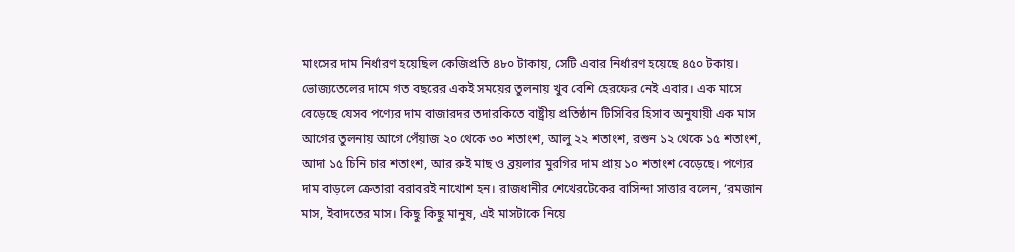মাংসের দাম নির্ধারণ হয়েছিল কেজিপ্রতি ৪৮০ টাকায়, সেটি এবার নির্ধারণ হয়েছে ৪৫০ টকায়। ভোজ্যতেলের দামে গত বছরের একই সময়ের তুলনায় খুব বেশি হেরফের নেই এবার। এক মাসে বেড়েছে যেসব পণ্যের দাম বাজারদর তদারকিতে বাষ্ট্রীয় প্রতিষ্ঠান টিসিবির হিসাব অনুযায়ী এক মাস আগের তুলনায় আগে পেঁয়াজ ২০ থেকে ৩০ শতাংশ, আলু ২২ শতাংশ, রশুন ১২ থেকে ১৫ শতাংশ, আদা ১৫ চিনি চার শতাংশ, আর রুই মাছ ও ব্রয়লার মুরগির দাম প্রায় ১০ শতাংশ বেড়েছে। পণ্যের দাম বাড়লে ক্রেতারা বরাবরই নাখোশ হন। রাজধানীর শেখেরটেকের বাসিন্দা সাত্তার বলেন, ‘রমজান মাস, ইবাদতের মাস। কিছু কিছু মানুষ, এই মাসটাকে নিয়ে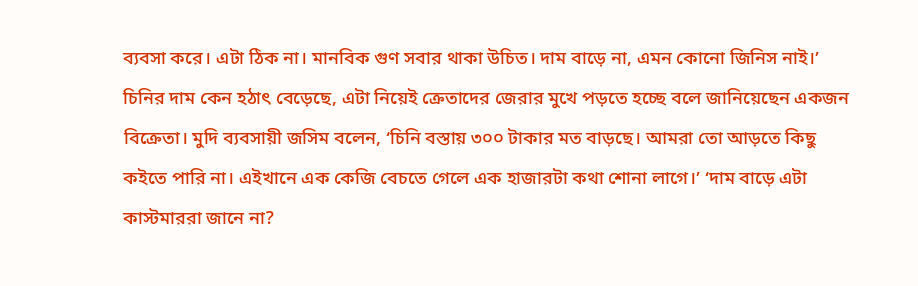ব্যবসা করে। এটা ঠিক না। মানবিক গুণ সবার থাকা উচিত। দাম বাড়ে না, এমন কোনো জিনিস নাই।’ চিনির দাম কেন হঠাৎ বেড়েছে, এটা নিয়েই ক্রেতাদের জেরার মুখে পড়তে হচ্ছে বলে জানিয়েছেন একজন বিক্রেতা। মুদি ব্যবসায়ী জসিম বলেন, ‘চিনি বস্তায় ৩০০ টাকার মত বাড়ছে। আমরা তো আড়তে কিছু কইতে পারি না। এইখানে এক কেজি বেচতে গেলে এক হাজারটা কথা শোনা লাগে।’ ‘দাম বাড়ে এটা কাস্টমাররা জানে না?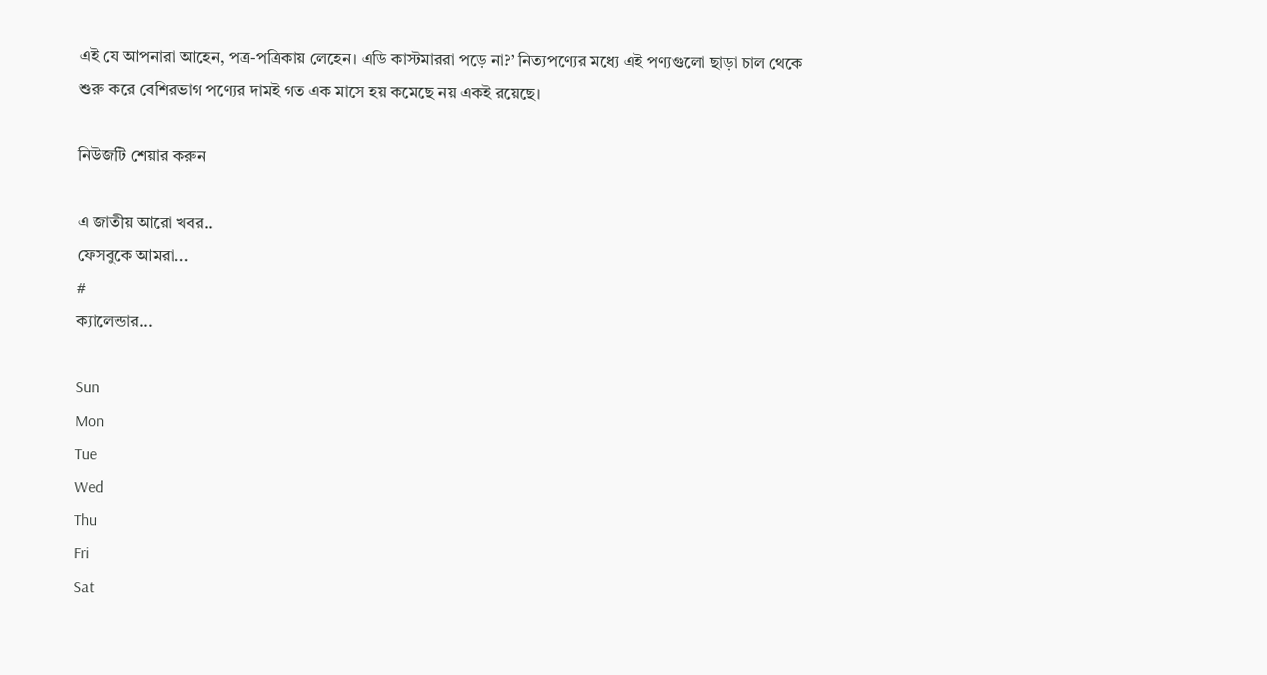এই যে আপনারা আহেন, পত্র-পত্রিকায় লেহেন। এডি কাস্টমাররা পড়ে না?’ নিত্যপণ্যের মধ্যে এই পণ্যগুলো ছাড়া চাল থেকে শুরু করে বেশিরভাগ পণ্যের দামই গত এক মাসে হয় কমেছে নয় একই রয়েছে।

নিউজটি শেয়ার করুন

এ জাতীয় আরো খবর..
ফেসবুকে আমরা...
#
ক্যালেন্ডার...

Sun
Mon
Tue
Wed
Thu
Fri
Sat